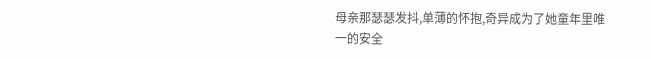母亲那瑟瑟发抖,单薄的怀抱,奇异成为了她童年里唯一的安全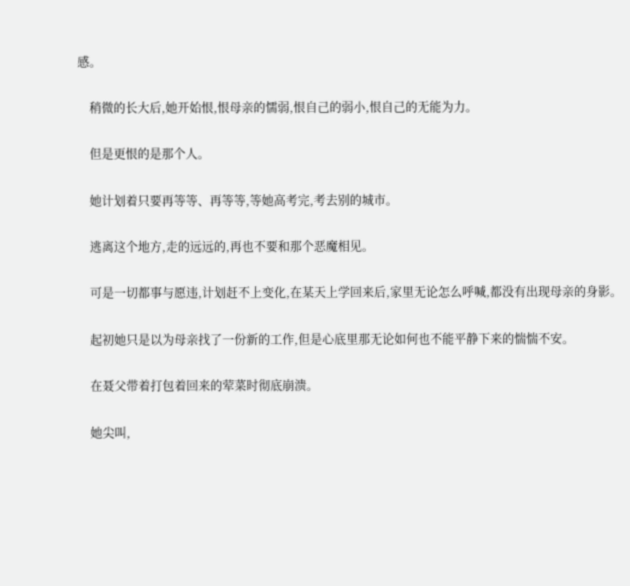感。

    稍微的长大后,她开始恨,恨母亲的懦弱,恨自己的弱小,恨自己的无能为力。

    但是更恨的是那个人。

    她计划着只要再等等、再等等,等她高考完,考去别的城市。

    逃离这个地方,走的远远的,再也不要和那个恶魔相见。

    可是一切都事与愿违,计划赶不上变化,在某天上学回来后,家里无论怎么呼喊,都没有出现母亲的身影。

    起初她只是以为母亲找了一份新的工作,但是心底里那无论如何也不能平静下来的惴惴不安。

    在聂父带着打包着回来的荤菜时彻底崩溃。

    她尖叫,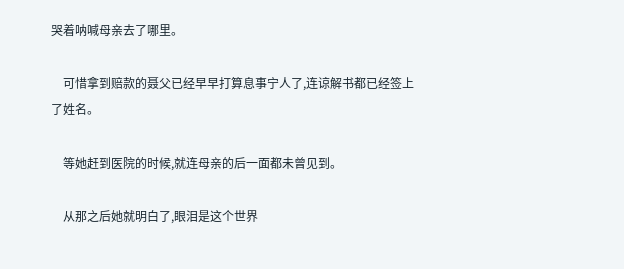哭着呐喊母亲去了哪里。

    可惜拿到赔款的聂父已经早早打算息事宁人了,连谅解书都已经签上了姓名。

    等她赶到医院的时候,就连母亲的后一面都未曾见到。

    从那之后她就明白了,眼泪是这个世界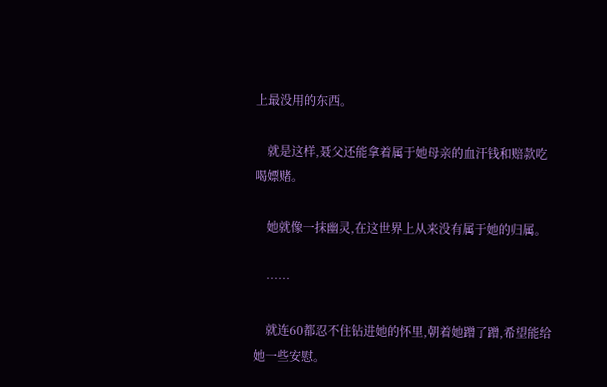上最没用的东西。

    就是这样,聂父还能拿着属于她母亲的血汗钱和赔款吃喝嫖赌。

    她就像一抹幽灵,在这世界上从来没有属于她的归属。

    ……

    就连60都忍不住钻进她的怀里,朝着她蹭了蹭,希望能给她一些安慰。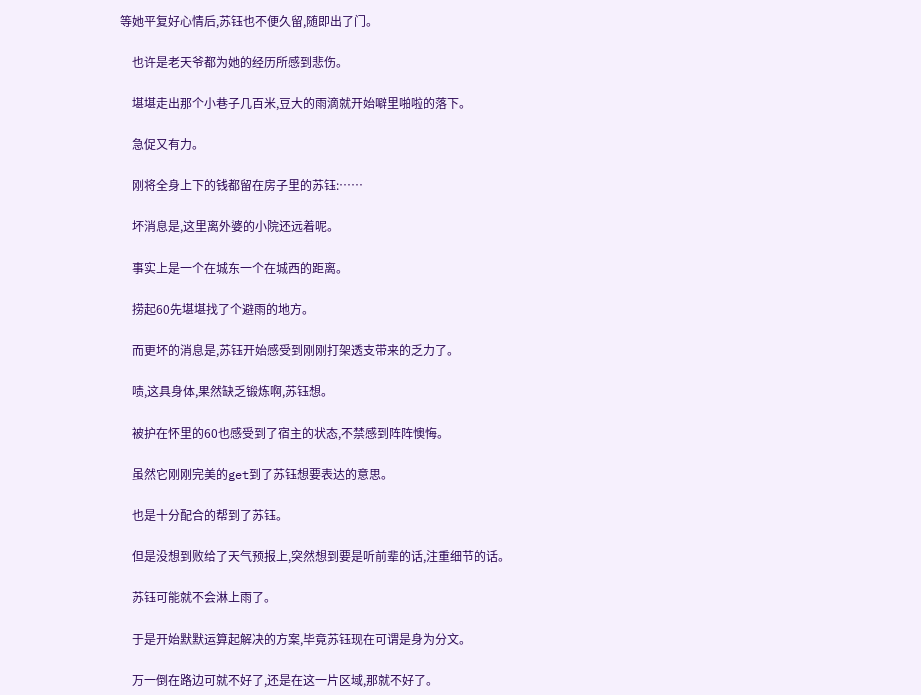等她平复好心情后,苏钰也不便久留,随即出了门。

    也许是老天爷都为她的经历所感到悲伤。

    堪堪走出那个小巷子几百米,豆大的雨滴就开始噼里啪啦的落下。

    急促又有力。

    刚将全身上下的钱都留在房子里的苏钰:……

    坏消息是,这里离外婆的小院还远着呢。

    事实上是一个在城东一个在城西的距离。

    捞起60先堪堪找了个避雨的地方。

    而更坏的消息是,苏钰开始感受到刚刚打架透支带来的乏力了。

    啧,这具身体,果然缺乏锻炼啊,苏钰想。

    被护在怀里的60也感受到了宿主的状态,不禁感到阵阵懊悔。

    虽然它刚刚完美的get到了苏钰想要表达的意思。

    也是十分配合的帮到了苏钰。

    但是没想到败给了天气预报上,突然想到要是听前辈的话,注重细节的话。

    苏钰可能就不会淋上雨了。

    于是开始默默运算起解决的方案,毕竟苏钰现在可谓是身为分文。

    万一倒在路边可就不好了,还是在这一片区域,那就不好了。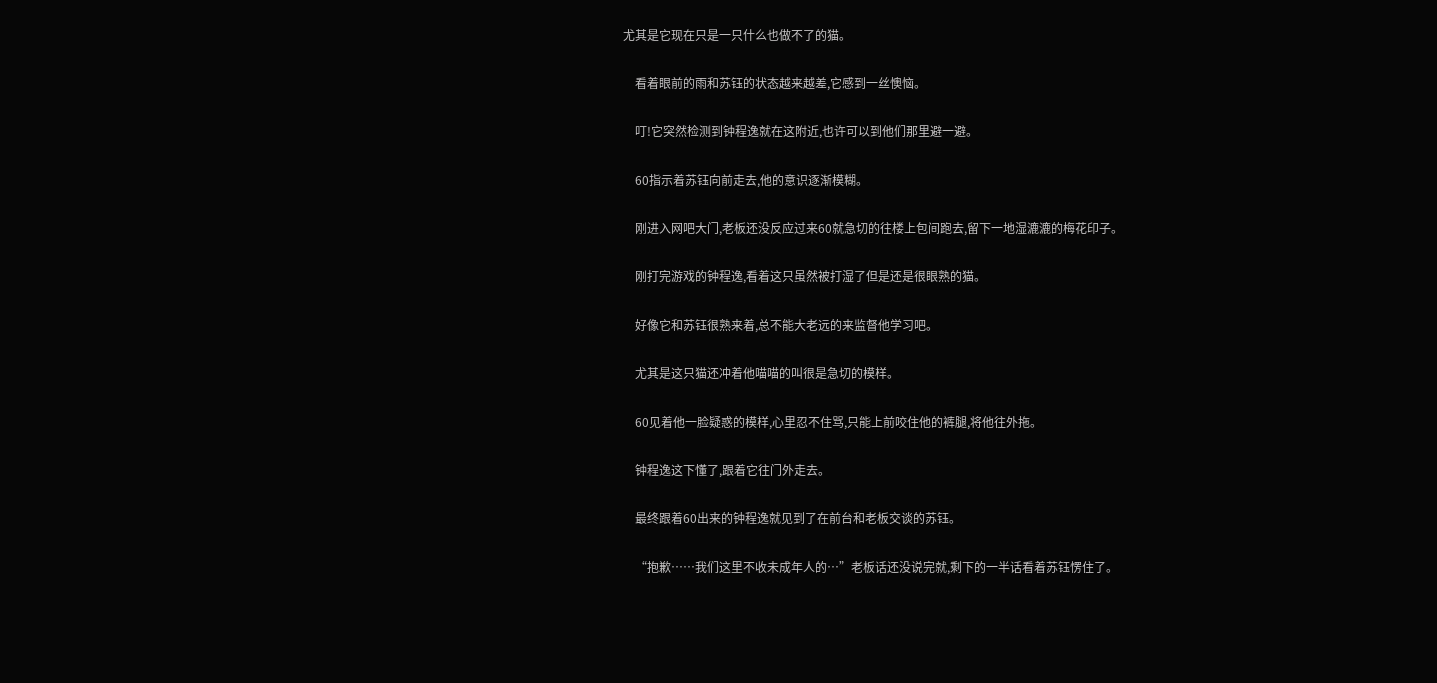尤其是它现在只是一只什么也做不了的猫。

    看着眼前的雨和苏钰的状态越来越差,它感到一丝懊恼。

    叮!它突然检测到钟程逸就在这附近,也许可以到他们那里避一避。

    60指示着苏钰向前走去,他的意识逐渐模糊。

    刚进入网吧大门,老板还没反应过来60就急切的往楼上包间跑去,留下一地湿漉漉的梅花印子。

    刚打完游戏的钟程逸,看着这只虽然被打湿了但是还是很眼熟的猫。

    好像它和苏钰很熟来着,总不能大老远的来监督他学习吧。

    尤其是这只猫还冲着他喵喵的叫很是急切的模样。

    60见着他一脸疑惑的模样,心里忍不住骂,只能上前咬住他的裤腿,将他往外拖。

    钟程逸这下懂了,跟着它往门外走去。

    最终跟着60出来的钟程逸就见到了在前台和老板交谈的苏钰。

    “抱歉……我们这里不收未成年人的…”老板话还没说完就,剩下的一半话看着苏钰愣住了。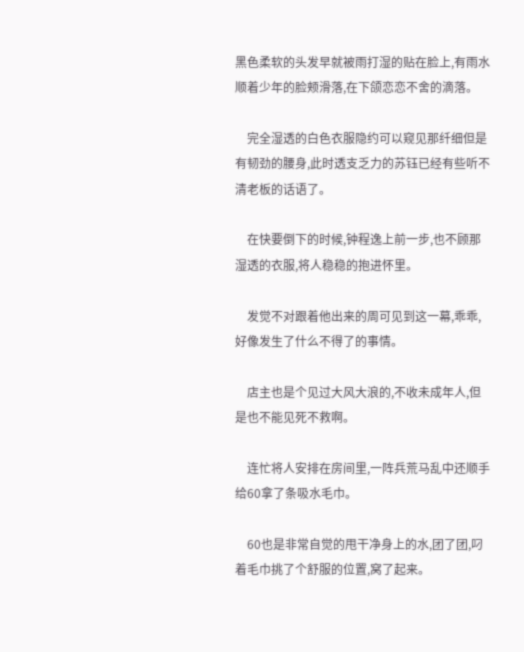黑色柔软的头发早就被雨打湿的贴在脸上,有雨水顺着少年的脸颊滑落,在下颌恋恋不舍的滴落。

    完全湿透的白色衣服隐约可以窥见那纤细但是有韧劲的腰身,此时透支乏力的苏钰已经有些听不清老板的话语了。

    在快要倒下的时候,钟程逸上前一步,也不顾那湿透的衣服,将人稳稳的抱进怀里。

    发觉不对跟着他出来的周可见到这一幕,乖乖,好像发生了什么不得了的事情。

    店主也是个见过大风大浪的,不收未成年人,但是也不能见死不救啊。

    连忙将人安排在房间里,一阵兵荒马乱中还顺手给60拿了条吸水毛巾。

    60也是非常自觉的甩干净身上的水,团了团,叼着毛巾挑了个舒服的位置,窝了起来。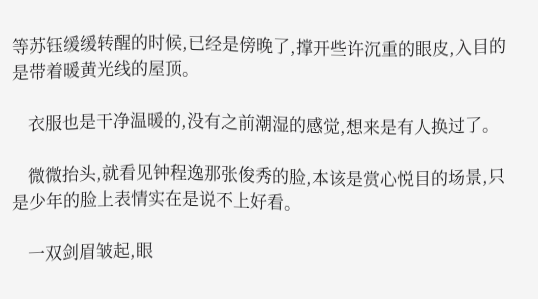等苏钰缓缓转醒的时候,已经是傍晚了,撑开些许沉重的眼皮,入目的是带着暖黄光线的屋顶。

    衣服也是干净温暖的,没有之前潮湿的感觉,想来是有人换过了。

    微微抬头,就看见钟程逸那张俊秀的脸,本该是赏心悦目的场景,只是少年的脸上表情实在是说不上好看。

    一双剑眉皱起,眼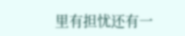里有担忧还有一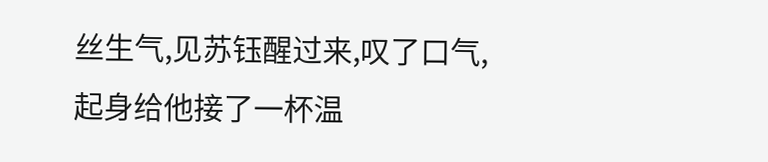丝生气,见苏钰醒过来,叹了口气,起身给他接了一杯温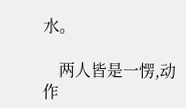水。

    两人皆是一愣,动作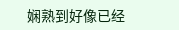娴熟到好像已经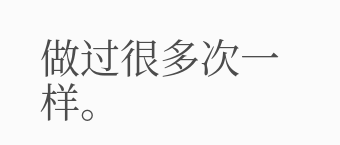做过很多次一样。